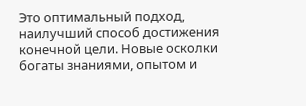Это оптимальный подход, наилучший способ достижения конечной цели. Новые осколки богаты знаниями, опытом и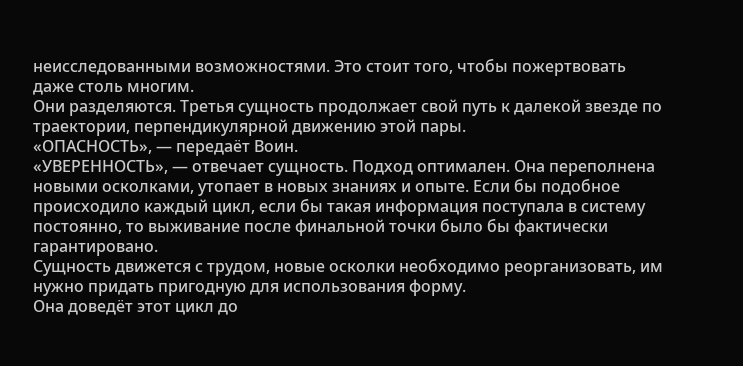неисследованными возможностями. Это стоит того, чтобы пожертвовать даже столь многим.
Они разделяются. Третья сущность продолжает свой путь к далекой звезде по траектории, перпендикулярной движению этой пары.
«ОПАСНОСТЬ», — передаёт Воин.
«УВЕРЕННОСТЬ», — отвечает сущность. Подход оптимален. Она переполнена новыми осколками, утопает в новых знаниях и опыте. Если бы подобное происходило каждый цикл, если бы такая информация поступала в систему постоянно, то выживание после финальной точки было бы фактически гарантировано.
Сущность движется с трудом, новые осколки необходимо реорганизовать, им нужно придать пригодную для использования форму.
Она доведёт этот цикл до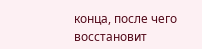конца, после чего восстановит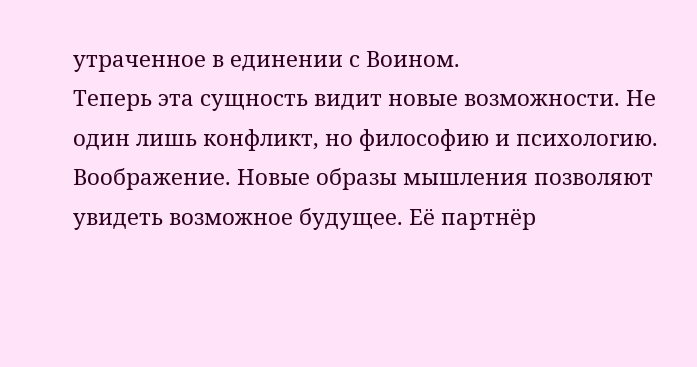утраченное в единении с Воином.
Теперь эта сущность видит новые возможности. Не один лишь конфликт, но философию и психологию. Воображение. Новые образы мышления позволяют увидеть возможное будущее. Её партнёр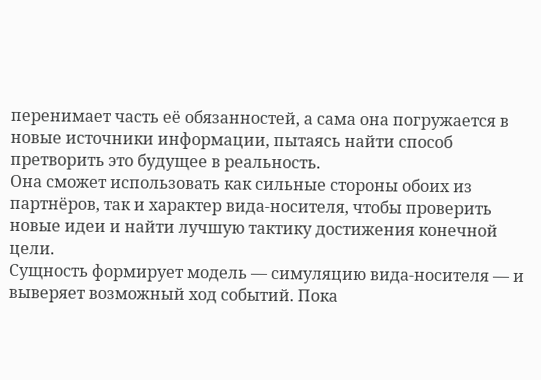перенимает часть её обязанностей, а сама она погружается в новые источники информации, пытаясь найти способ претворить это будущее в реальность.
Она сможет использовать как сильные стороны обоих из партнёров, так и характер вида-носителя, чтобы проверить новые идеи и найти лучшую тактику достижения конечной цели.
Сущность формирует модель — симуляцию вида-носителя — и выверяет возможный ход событий. Пока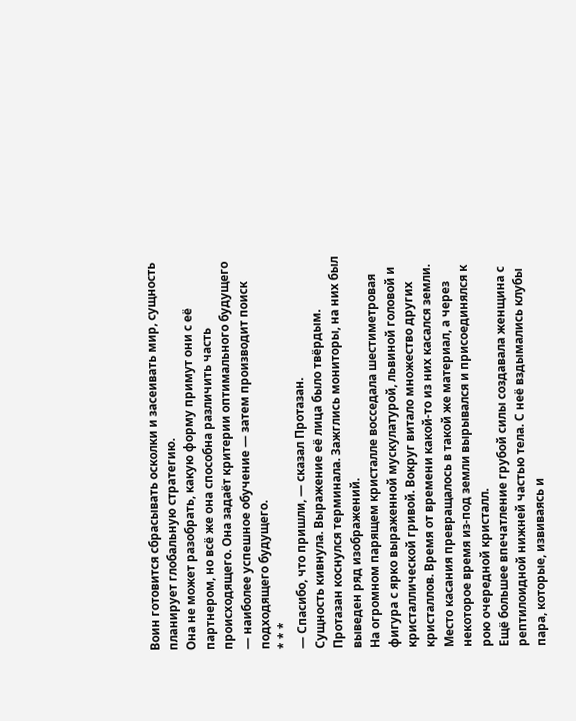Воин готовится сбрасывать осколки и засеивать мир, сущность планирует глобальную стратегию.
Она не может разобрать, какую форму примут они с её партнером, но всё же она способна различить часть происходящего. Она задаёт критерии оптимального будущего — наиболее успешное обучение — затем производит поиск подходящего будущего.
* * *
— Спасибо, что пришли, — сказал Протазан.
Сущность кивнула. Выражение её лица было твёрдым.
Протазан коснулся терминала. Зажглись мониторы, на них был выведен ряд изображений.
На огромном парящем кристалле восседала шестиметровая фигура с ярко выраженной мускулатурой, львиной головой и кристаллической гривой. Вокруг витало множество других кристаллов. Время от времени какой-то из них касался земли. Место касания превращалось в такой же материал, а через некоторое время из-под земли вырывался и присоединялся к рою очередной кристалл.
Ещё большее впечатление грубой силы создавала женщина с рептилоидной нижней частью тела. С неё вздымались клубы пара, которые, извиваясь и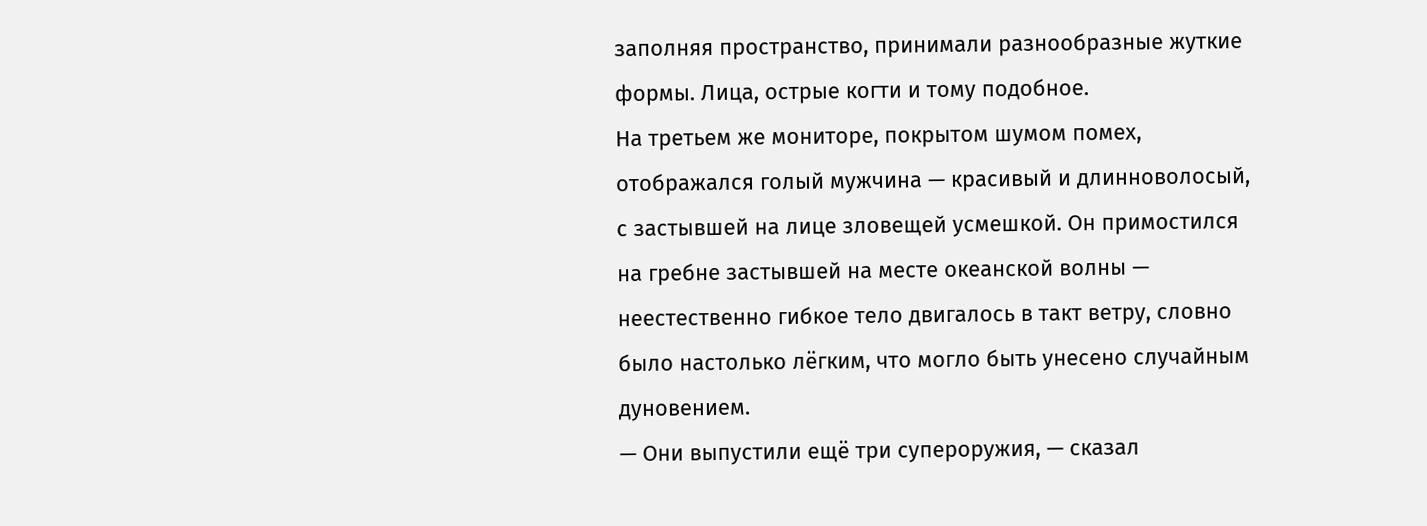заполняя пространство, принимали разнообразные жуткие формы. Лица, острые когти и тому подобное.
На третьем же мониторе, покрытом шумом помех, отображался голый мужчина — красивый и длинноволосый, с застывшей на лице зловещей усмешкой. Он примостился на гребне застывшей на месте океанской волны — неестественно гибкое тело двигалось в такт ветру, словно было настолько лёгким, что могло быть унесено случайным дуновением.
— Они выпустили ещё три супероружия, — сказал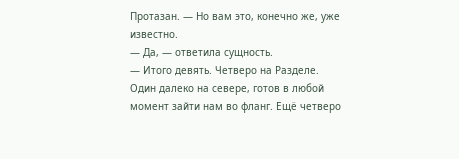Протазан. — Но вам это, конечно же, уже известно.
— Да, — ответила сущность.
— Итого девять. Четверо на Разделе. Один далеко на севере, готов в любой момент зайти нам во фланг. Ещё четверо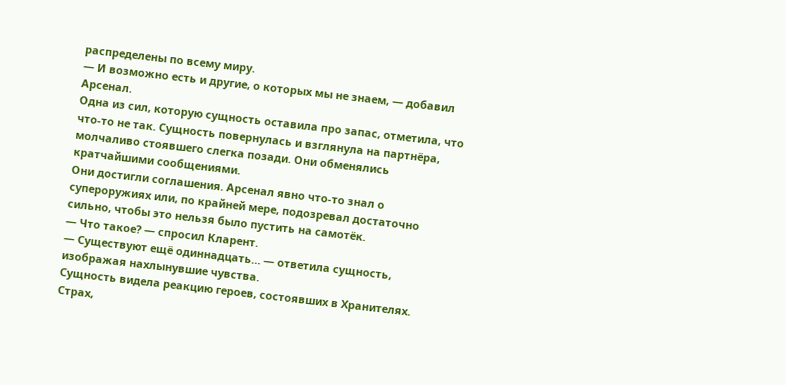распределены по всему миру.
— И возможно есть и другие, о которых мы не знаем, — добавил Арсенал.
Одна из сил, которую сущность оставила про запас, отметила, что что-то не так. Сущность повернулась и взглянула на партнёра, молчаливо стоявшего слегка позади. Они обменялись кратчайшими сообщениями.
Они достигли соглашения. Арсенал явно что-то знал о супероружиях или, по крайней мере, подозревал достаточно сильно, чтобы это нельзя было пустить на самотёк.
— Что такое? — спросил Кларент.
— Существуют ещё одиннадцать… — ответила сущность, изображая нахлынувшие чувства.
Сущность видела реакцию героев, состоявших в Хранителях. Страх,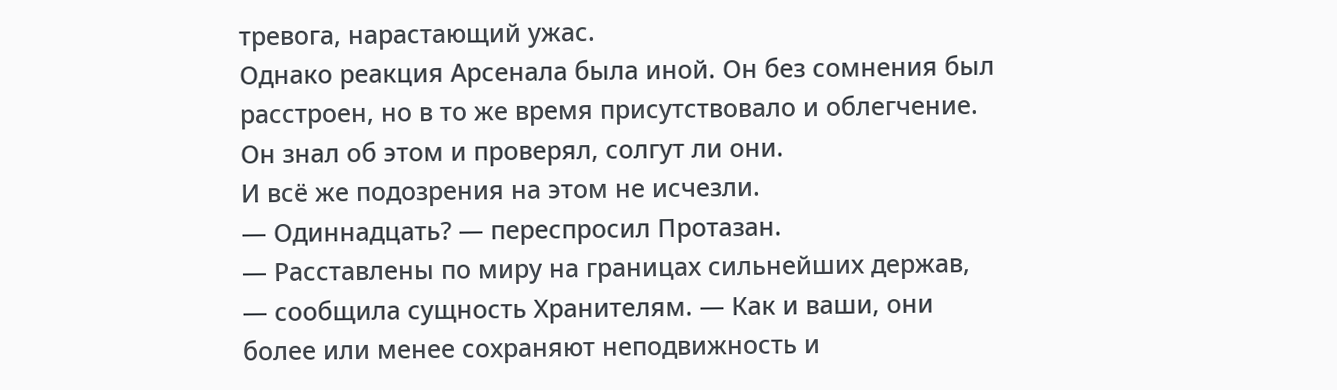тревога, нарастающий ужас.
Однако реакция Арсенала была иной. Он без сомнения был расстроен, но в то же время присутствовало и облегчение. Он знал об этом и проверял, солгут ли они.
И всё же подозрения на этом не исчезли.
— Одиннадцать? — переспросил Протазан.
— Расставлены по миру на границах сильнейших держав, — сообщила сущность Хранителям. — Как и ваши, они более или менее сохраняют неподвижность и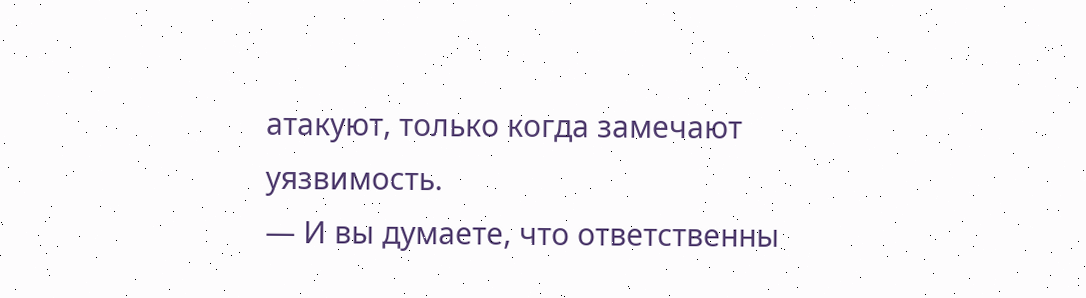атакуют, только когда замечают уязвимость.
— И вы думаете, что ответственны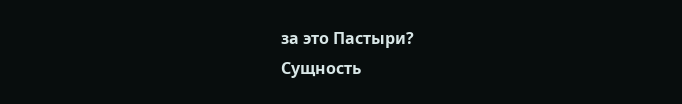за это Пастыри?
Сущность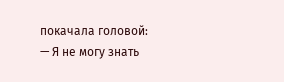покачала головой:
— Я не могу знать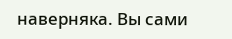наверняка. Вы сами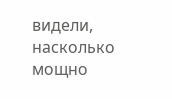видели, насколько мощно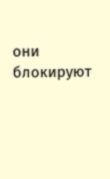они блокируют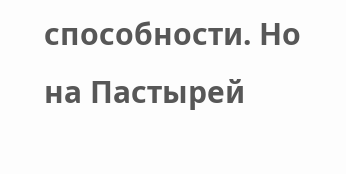способности. Но на Пастырей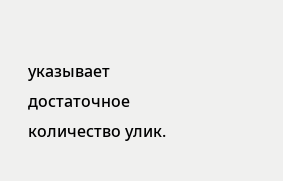указывает достаточное количество улик.